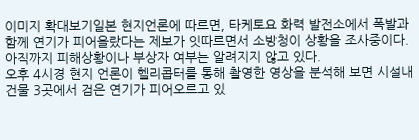이미지 확대보기일본 현지언론에 따르면, 타케토요 화력 발전소에서 폭발과 함께 연기가 피어올랐다는 제보가 잇따르면서 소방청이 상황을 조사중이다. 아직까지 피해상황이나 부상자 여부는 알려지지 않고 있다.
오후 4시경 현지 언론이 헬리콥터를 통해 촬영한 영상을 분석해 보면 시설내 건물 3곳에서 검은 연기가 피어오르고 있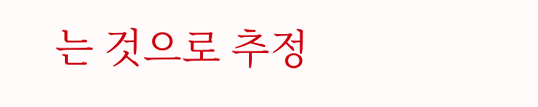는 것으로 추정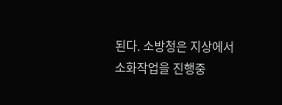된다. 소방청은 지상에서 소화작업을 진행중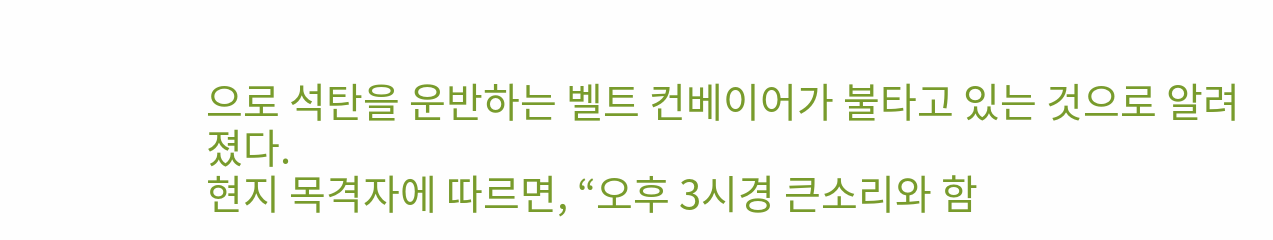으로 석탄을 운반하는 벨트 컨베이어가 불타고 있는 것으로 알려졌다.
현지 목격자에 따르면, “오후 3시경 큰소리와 함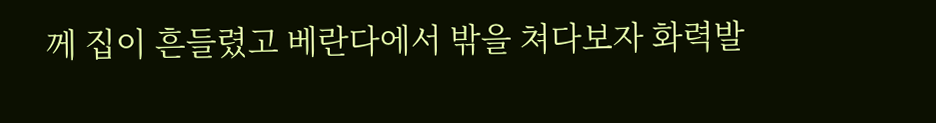께 집이 흔들렸고 베란다에서 밖을 쳐다보자 화력발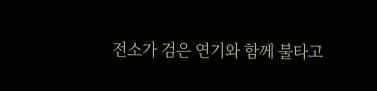전소가 검은 연기와 함께 불타고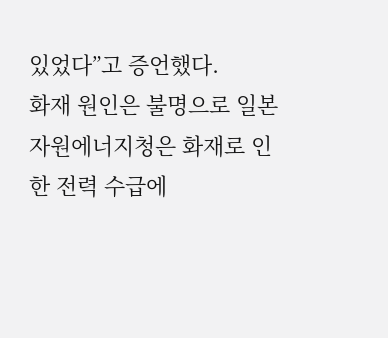있었다”고 증언했다.
화재 원인은 불명으로 일본 자원에너지청은 화재로 인한 전력 수급에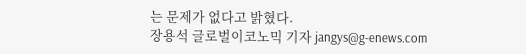는 문제가 없다고 밝혔다.
장용석 글로벌이코노믹 기자 jangys@g-enews.com